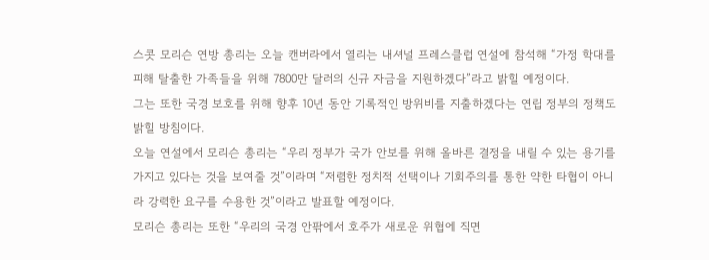스콧 모리슨 연방 총리는 오늘 캔버라에서 열리는 내셔널 프레스클럽 연설에 참석해 “가정 학대를 피해 탈출한 가족들을 위해 7800만 달러의 신규 자금을 지원하겠다”라고 밝힐 예정이다.
그는 또한 국경 보호를 위해 향후 10년 동안 기록적인 방위비를 지출하겠다는 연립 정부의 정책도 밝힐 방침이다.
오늘 연설에서 모리슨 총리는 “우리 정부가 국가 안보를 위해 올바른 결정을 내릴 수 있는 용기를 가지고 있다는 것을 보여줄 것”이라며 “저렴한 정치적 선택이나 기회주의를 통한 약한 타협이 아니라 강력한 요구를 수용한 것”이라고 발표할 예정이다.
모리슨 총리는 또한 “우리의 국경 안팎에서 호주가 새로운 위협에 직면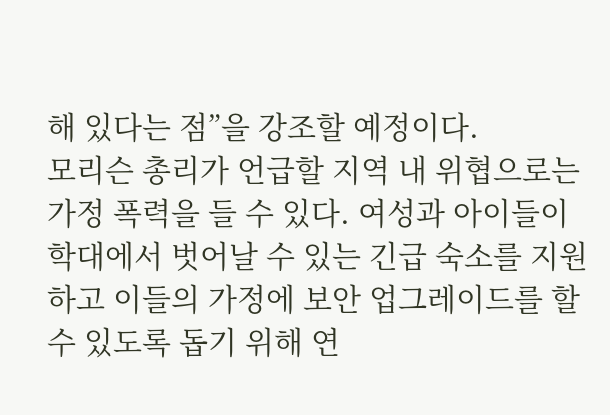해 있다는 점”을 강조할 예정이다.
모리슨 총리가 언급할 지역 내 위협으로는 가정 폭력을 들 수 있다. 여성과 아이들이 학대에서 벗어날 수 있는 긴급 숙소를 지원하고 이들의 가정에 보안 업그레이드를 할 수 있도록 돕기 위해 연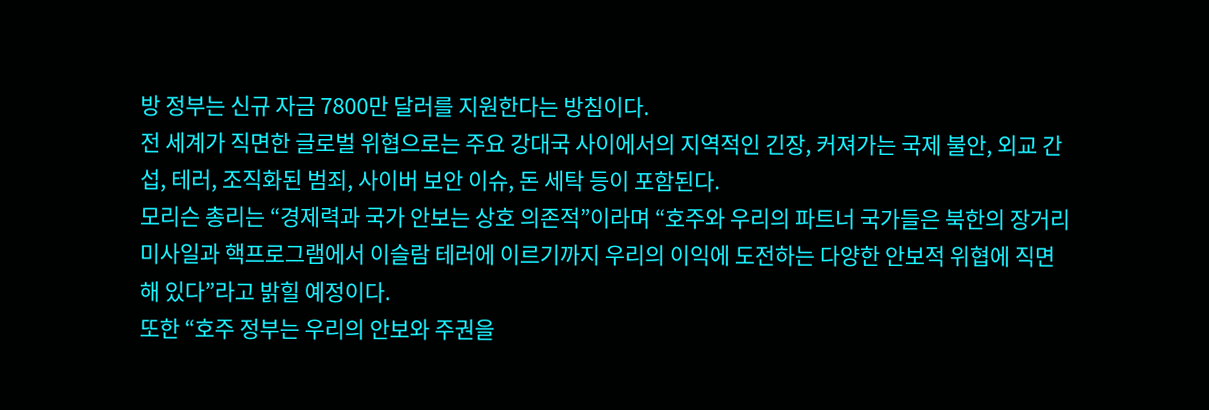방 정부는 신규 자금 7800만 달러를 지원한다는 방침이다.
전 세계가 직면한 글로벌 위협으로는 주요 강대국 사이에서의 지역적인 긴장, 커져가는 국제 불안, 외교 간섭, 테러, 조직화된 범죄, 사이버 보안 이슈, 돈 세탁 등이 포함된다.
모리슨 총리는 “경제력과 국가 안보는 상호 의존적”이라며 “호주와 우리의 파트너 국가들은 북한의 장거리 미사일과 핵프로그램에서 이슬람 테러에 이르기까지 우리의 이익에 도전하는 다양한 안보적 위협에 직면해 있다”라고 밝힐 예정이다.
또한 “호주 정부는 우리의 안보와 주권을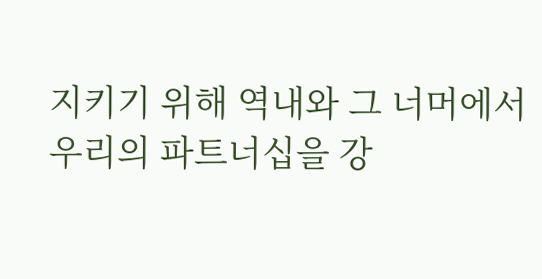지키기 위해 역내와 그 너머에서 우리의 파트너십을 강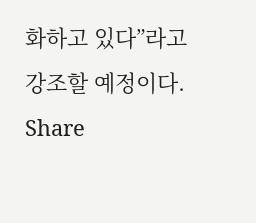화하고 있다”라고 강조할 예정이다.
Share